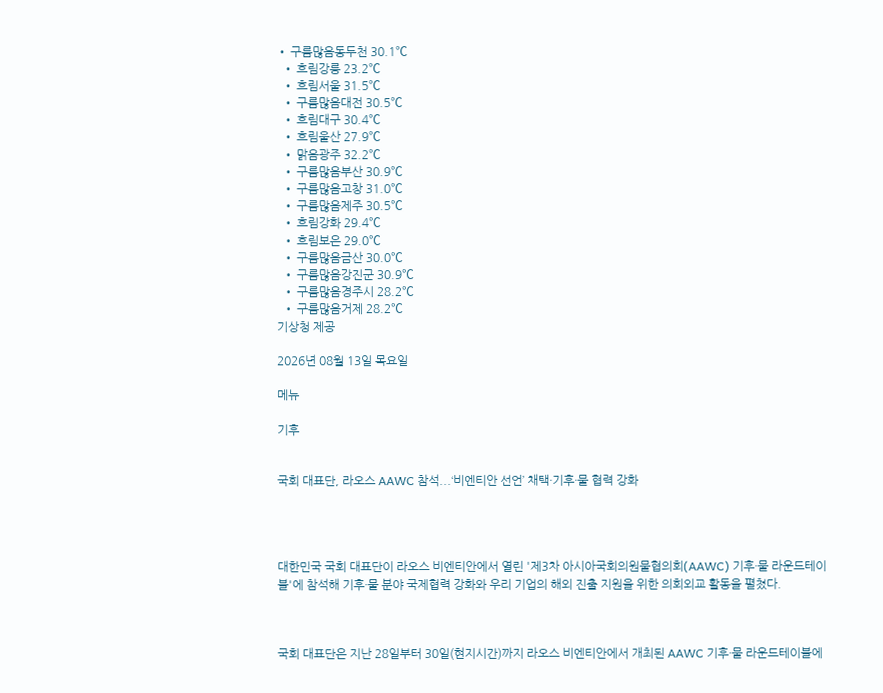• 구름많음동두천 30.1℃
  • 흐림강릉 23.2℃
  • 흐림서울 31.5℃
  • 구름많음대전 30.5℃
  • 흐림대구 30.4℃
  • 흐림울산 27.9℃
  • 맑음광주 32.2℃
  • 구름많음부산 30.9℃
  • 구름많음고창 31.0℃
  • 구름많음제주 30.5℃
  • 흐림강화 29.4℃
  • 흐림보은 29.0℃
  • 구름많음금산 30.0℃
  • 구름많음강진군 30.9℃
  • 구름많음경주시 28.2℃
  • 구름많음거제 28.2℃
기상청 제공

2026년 08월 13일 목요일

메뉴

기후


국회 대표단, 라오스 AAWC 참석...‘비엔티안 선언’ 채택·기후·물 협력 강화




대한민국 국회 대표단이 라오스 비엔티안에서 열린 '제3차 아시아국회의원물협의회(AAWC) 기후·물 라운드테이블'에 참석해 기후·물 분야 국제협력 강화와 우리 기업의 해외 진출 지원을 위한 의회외교 활동을 펼쳤다.



국회 대표단은 지난 28일부터 30일(현지시간)까지 라오스 비엔티안에서 개최된 AAWC 기후·물 라운드테이블에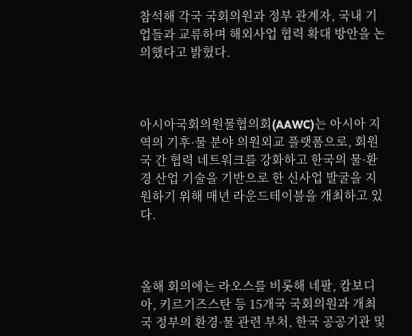참석해 각국 국회의원과 정부 관계자, 국내 기업들과 교류하며 해외사업 협력 확대 방안을 논의했다고 밝혔다.



아시아국회의원물협의회(AAWC)는 아시아 지역의 기후·물 분야 의원외교 플랫폼으로, 회원국 간 협력 네트워크를 강화하고 한국의 물·환경 산업 기술을 기반으로 한 신사업 발굴을 지원하기 위해 매년 라운드테이블을 개최하고 있다.



올해 회의에는 라오스를 비롯해 네팔, 캄보디아, 키르기즈스탄 등 15개국 국회의원과 개최국 정부의 환경·물 관련 부처, 한국 공공기관 및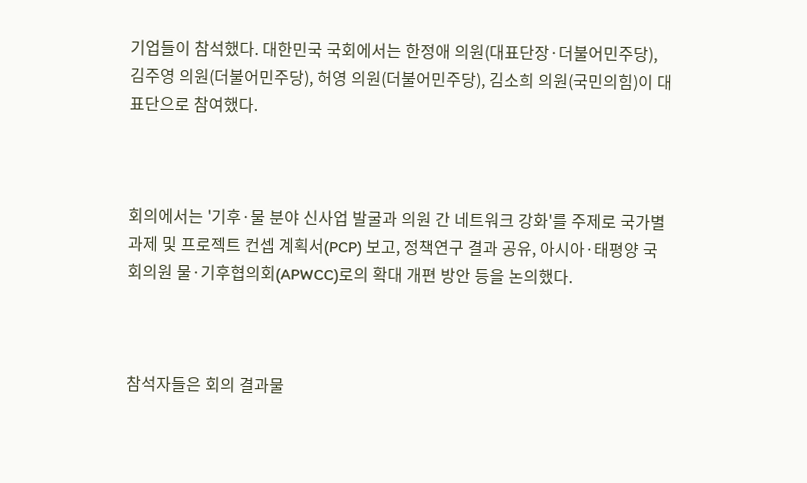기업들이 참석했다. 대한민국 국회에서는 한정애 의원(대표단장·더불어민주당), 김주영 의원(더불어민주당), 허영 의원(더불어민주당), 김소희 의원(국민의힘)이 대표단으로 참여했다.



회의에서는 '기후·물 분야 신사업 발굴과 의원 간 네트워크 강화'를 주제로 국가별 과제 및 프로젝트 컨셉 계획서(PCP) 보고, 정책연구 결과 공유, 아시아·태평양 국회의원 물·기후협의회(APWCC)로의 확대 개편 방안 등을 논의했다.



참석자들은 회의 결과물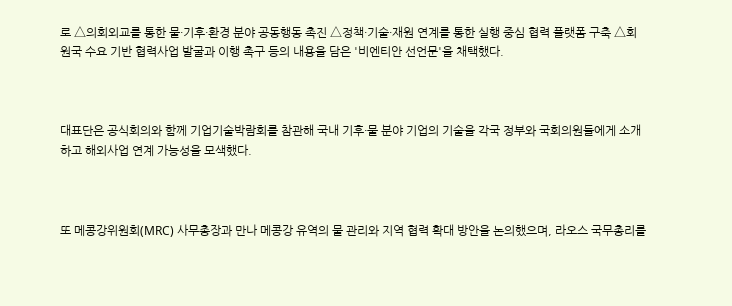로 △의회외교를 통한 물·기후·환경 분야 공동행동 촉진 △정책·기술·재원 연계를 통한 실행 중심 협력 플랫폼 구축 △회원국 수요 기반 협력사업 발굴과 이행 촉구 등의 내용을 담은 '비엔티안 선언문'을 채택했다.



대표단은 공식회의와 함께 기업기술박람회를 참관해 국내 기후·물 분야 기업의 기술을 각국 정부와 국회의원들에게 소개하고 해외사업 연계 가능성을 모색했다.



또 메콩강위원회(MRC) 사무총장과 만나 메콩강 유역의 물 관리와 지역 협력 확대 방안을 논의했으며, 라오스 국무총리를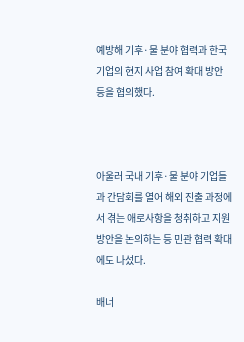예방해 기후·물 분야 협력과 한국 기업의 현지 사업 참여 확대 방안 등을 협의했다.



아울러 국내 기후·물 분야 기업들과 간담회를 열어 해외 진출 과정에서 겪는 애로사항을 청취하고 지원 방안을 논의하는 등 민관 협력 확대에도 나섰다.

배너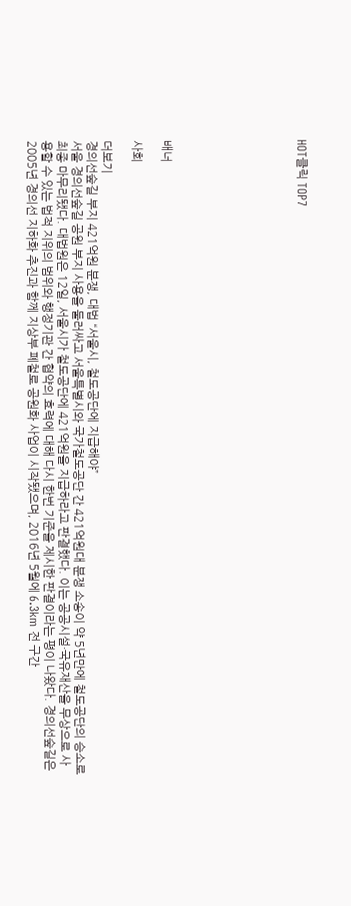HOT클릭 TOP7








배너

사회

더보기
경의선숲길 부지 421억원 분쟁, 대법 “서울시, 철도공단에 지급해야”
서울 경의선숲길 공원 부지 사용을 둘러싸고 서울특별시와 국가철도공단 간 421억원대 분쟁 소송이 약 5년만에 철도공단의 승소로 최종 마무리됐다. 대법원은 12일, 서울시가 철도공단에 421억원을 지급하라고 판결했다. 이는 공공시설·국유재산을 무상으로 사용할 수 있는 법적 지위의 범위와 행정기관 간 협약의 효력에 대해 다시 한번 기준을 제시한 판결이라는 평이 나왔다. 경의선숲길은 2005년 경의선 지하화 추진과 함께 지상부 폐철로 공원화 사업이 시작됐으며, 2016년 5월에 6.3km 전 구간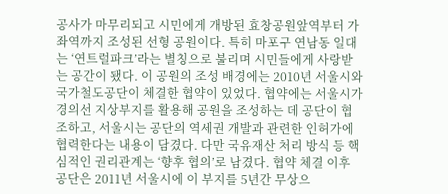공사가 마무리되고 시민에게 개방된 효창공원앞역부터 가좌역까지 조성된 선형 공원이다. 특히 마포구 연남동 일대는 ‘연트럴파크’라는 별칭으로 불리며 시민들에게 사랑받는 공간이 됐다. 이 공원의 조성 배경에는 2010년 서울시와 국가철도공단이 체결한 협약이 있었다. 협약에는 서울시가 경의선 지상부지를 활용해 공원을 조성하는 데 공단이 협조하고, 서울시는 공단의 역세권 개발과 관련한 인허가에 협력한다는 내용이 담겼다. 다만 국유재산 처리 방식 등 핵심적인 권리관계는 ‘향후 협의’로 남겼다. 협약 체결 이후 공단은 2011년 서울시에 이 부지를 5년간 무상으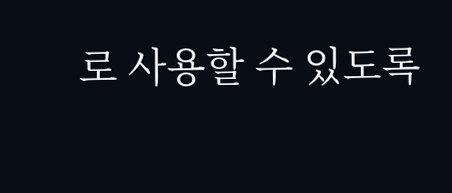로 사용할 수 있도록